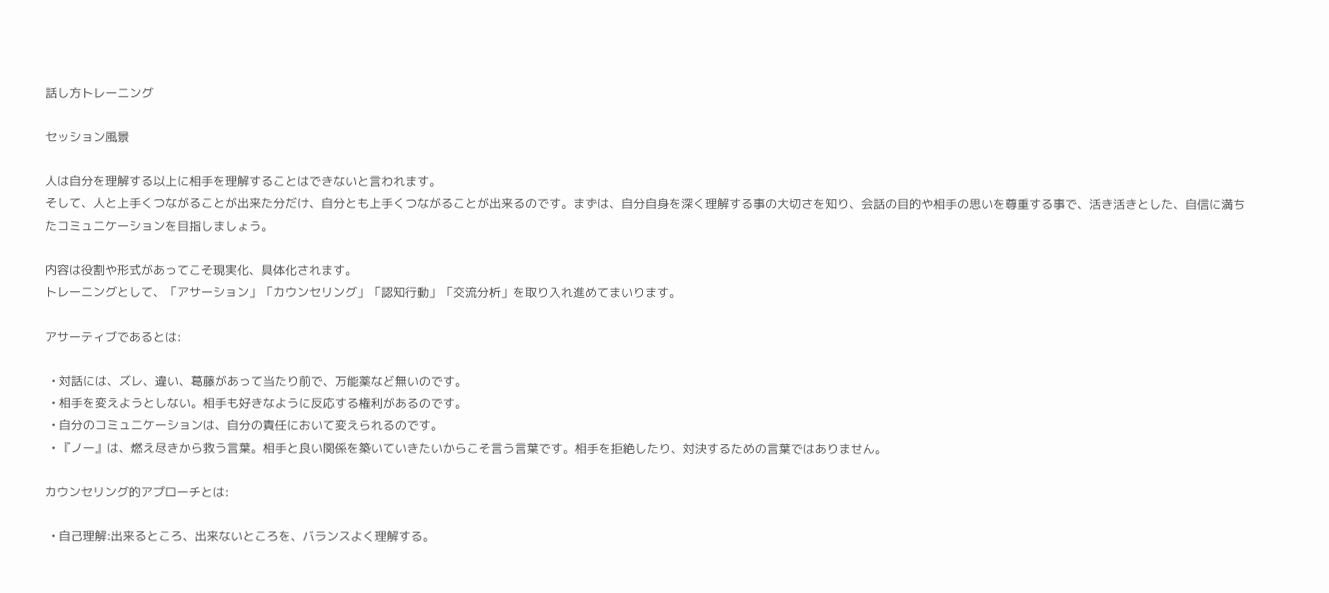話し方トレーニング

セッション風景

人は自分を理解する以上に相手を理解することはできないと言われます。
そして、人と上手くつながることが出来た分だけ、自分とも上手くつながることが出来るのです。まずは、自分自身を深く理解する事の大切さを知り、会話の目的や相手の思いを尊重する事で、活き活きとした、自信に満ちたコミュニケーションを目指しましょう。

内容は役割や形式があってこそ現実化、具体化されます。
トレーニングとして、「アサーション」「カウンセリング」「認知行動」「交流分析」を取り入れ進めてまいります。

アサーティブであるとは:

  • 対話には、ズレ、違い、葛藤があって当たり前で、万能薬など無いのです。
  • 相手を変えようとしない。相手も好きなように反応する権利があるのです。
  • 自分のコミュニケーションは、自分の責任において変えられるのです。
  • 『ノー』は、燃え尽きから救う言葉。相手と良い関係を築いていきたいからこそ言う言葉です。相手を拒絶したり、対決するための言葉ではありません。

カウンセリング的アプローチとは:

  • 自己理解:出来るところ、出来ないところを、バランスよく理解する。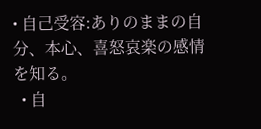• 自己受容:ありのままの自分、本心、喜怒哀楽の感情を知る。
  • 自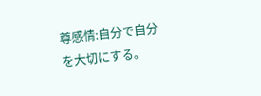尊感情:自分で自分を大切にする。